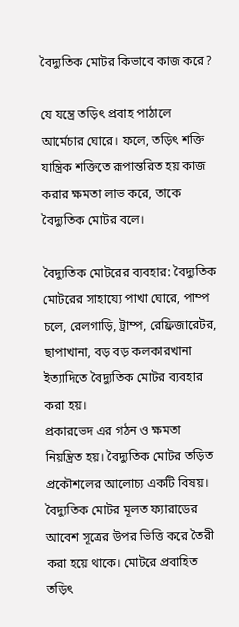বৈদ্যুতিক মোটর কিভাবে কাজ করে?

যে যন্ত্রে তড়িৎ প্রবাহ পাঠালে আর্মেচার ঘোরে। ফলে, তড়িৎ শক্তি যান্ত্রিক শক্তিতে রূপান্তরিত হয় কাজ করার ক্ষমতা লাভ করে, তাকে বৈদ্যুতিক মোটর বলে।

বৈদ্যুতিক মোটরের ব্যবহার: বৈদ্যুতিক মোটরের সাহায্যে পাখা ঘোরে, পাম্প চলে, রেলগাড়ি, ট্রাম্প, রেফ্রিজারেটর, ছাপাখানা, বড় বড় কলকারখানা ইত্যাদিতে বৈদ্যুতিক মোটর ব্যবহার করা হয়।
প্রকারভেদ এর গঠন ও ক্ষমতা নিয়ন্ত্রিত হয়। বৈদ্যুতিক মোটর তড়িত প্রকৌশলের আলোচ্য একটি বিষয়। বৈদ্যুতিক মোটর মূলত ফ্যারাডের আবেশ সূত্রের উপর ভিত্তি করে তৈরী করা হয়ে থাকে। মোটরে প্রবাহিত তড়িৎ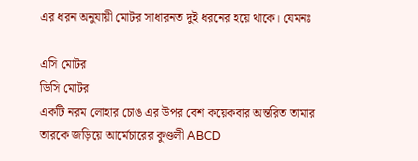এর ধরন অনুযায়ী মোটর সাধারনত দুই ধরনের হয়ে থাকে। যেমনঃ

এসি মোটর
ডিসি মোটর
একটি নরম লোহার চোঙ এর উপর বেশ কয়েকবার অন্তরিত তামার তারকে জড়িয়ে আর্মেচারের কুণ্ডলী ABCD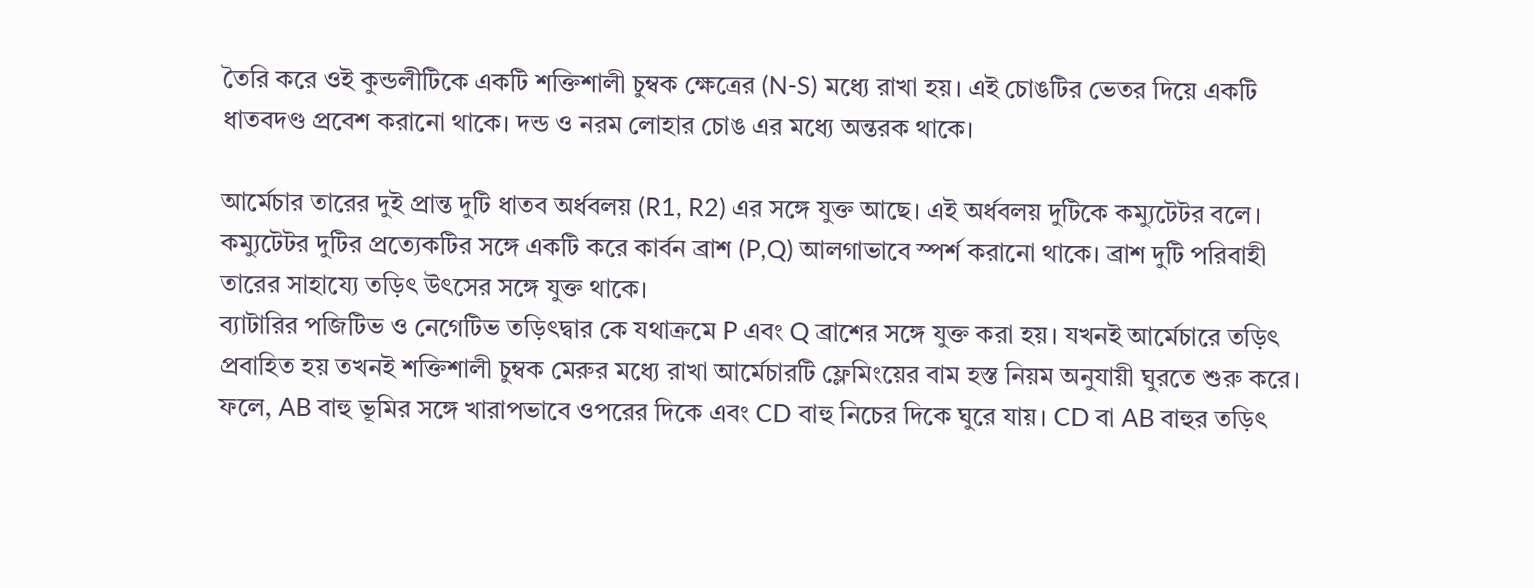তৈরি করে ওই কুন্ডলীটিকে একটি শক্তিশালী চুম্বক ক্ষেত্রের (N-S) মধ্যে রাখা হয়। এই চোঙটির ভেতর দিয়ে একটি ধাতবদণ্ড প্রবেশ করানো থাকে। দন্ড ও নরম লোহার চোঙ এর মধ্যে অন্তরক থাকে।

আর্মেচার তারের দুই প্রান্ত দুটি ধাতব অর্ধবলয় (R1, R2) এর সঙ্গে যুক্ত আছে। এই অর্ধবলয় দুটিকে কম্যুটেটর বলে। কম্যুটেটর দুটির প্রত্যেকটির সঙ্গে একটি করে কার্বন ব্রাশ (P,Q) আলগাভাবে স্পর্শ করানো থাকে। ব্রাশ দুটি পরিবাহী তারের সাহায্যে তড়িৎ উৎসের সঙ্গে যুক্ত থাকে।
ব্যাটারির পজিটিভ ও নেগেটিভ তড়িৎদ্বার কে যথাক্রমে P এবং Q ব্রাশের সঙ্গে যুক্ত করা হয়। যখনই আর্মেচারে তড়িৎ প্রবাহিত হয় তখনই শক্তিশালী চুম্বক মেরুর মধ্যে রাখা আর্মেচারটি ফ্লেমিংয়ের বাম হস্ত নিয়ম অনুযায়ী ঘুরতে শুরু করে। ফলে, AB বাহু ভূমির সঙ্গে খারাপভাবে ওপরের দিকে এবং CD বাহু নিচের দিকে ঘুরে যায়। CD বা AB বাহুর তড়িৎ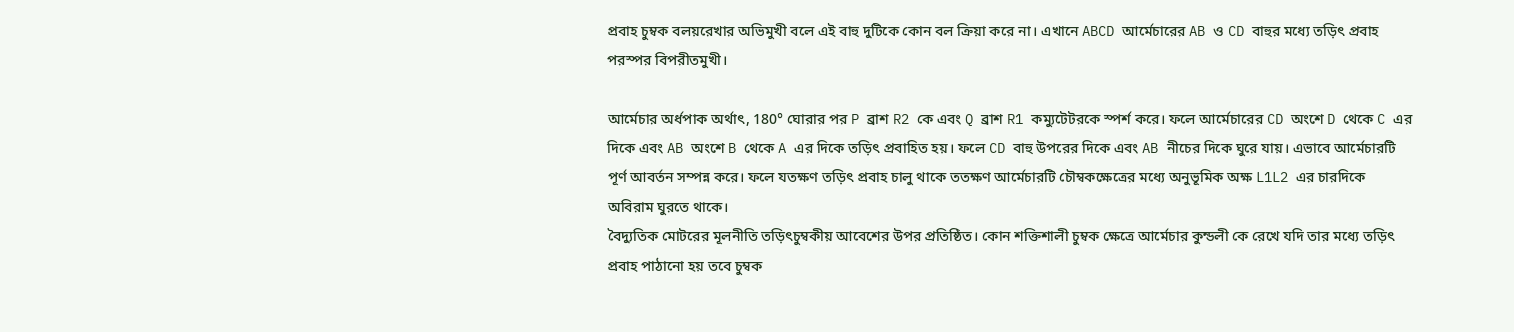প্রবাহ চুম্বক বলয়রেখার অভিমুখী বলে এই বাহু দুটিকে কোন বল ক্রিয়া করে না। এখানে ABCD আর্মেচারের AB ও CD বাহুর মধ্যে তড়িৎ প্রবাহ পরস্পর বিপরীতমুখী।

আর্মেচার অর্ধপাক অর্থাৎ, 180° ঘোরার পর P ব্রাশ R2 কে এবং Q ব্রাশ R1 কম্যুটেটরকে স্পর্শ করে। ফলে আর্মেচারের CD অংশে D থেকে C এর দিকে এবং AB অংশে B থেকে A এর দিকে তড়িৎ প্রবাহিত হয়। ফলে CD বাহু উপরের দিকে এবং AB নীচের দিকে ঘুরে যায়। এভাবে আর্মেচারটি পূর্ণ আবর্তন সম্পন্ন করে। ফলে যতক্ষণ তড়িৎ প্রবাহ চালু থাকে ততক্ষণ আর্মেচারটি চৌম্বকক্ষেত্রের মধ্যে অনুভূমিক অক্ষ L1L2 এর চারদিকে অবিরাম ঘুরতে থাকে।
বৈদ্যুতিক মোটরের মূলনীতি তড়িৎচুম্বকীয় আবেশের উপর প্রতিষ্ঠিত। কোন শক্তিশালী চুম্বক ক্ষেত্রে আর্মেচার কুন্ডলী কে রেখে যদি তার মধ্যে তড়িৎ প্রবাহ পাঠানো হয় তবে চুম্বক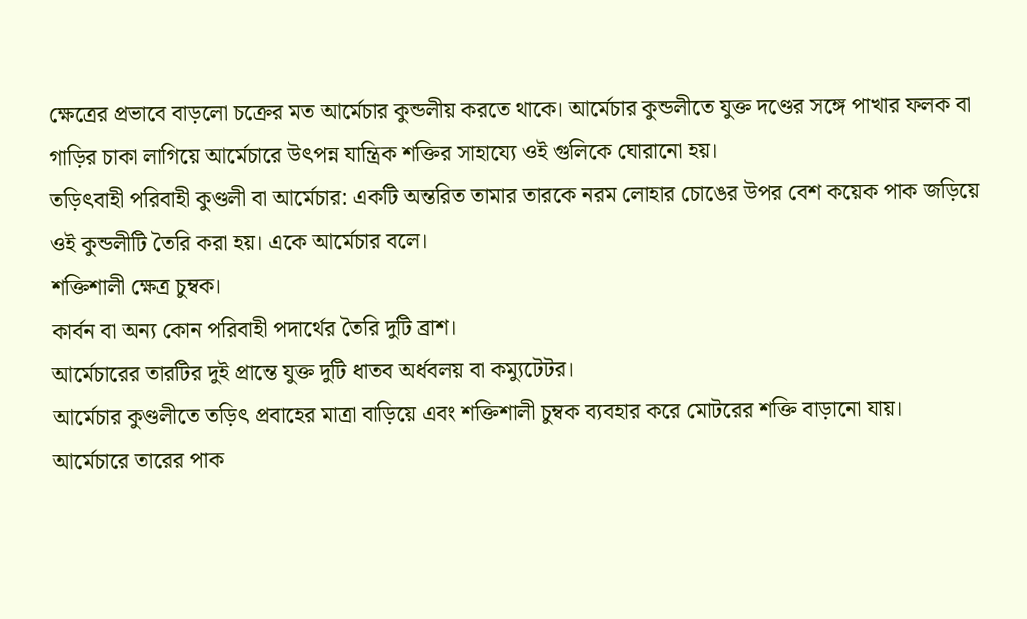ক্ষেত্রের প্রভাবে বাড়লো চক্রের মত আর্মেচার কুন্ডলীয় করতে থাকে। আর্মেচার কুন্ডলীতে যুক্ত দণ্ডের সঙ্গে পাখার ফলক বা গাড়ির চাকা লাগিয়ে আর্মেচারে উৎপন্ন যান্ত্রিক শক্তির সাহায্যে ওই গুলিকে ঘোরানো হয়।
তড়িৎবাহী পরিবাহী কুণ্ডলী বা আর্মেচার: একটি অন্তরিত তামার তারকে নরম লোহার চোঙের উপর বেশ কয়েক পাক জড়িয়ে ওই কুন্ডলীটি তৈরি করা হয়। একে আর্মেচার বলে।
শক্তিশালী ক্ষেত্র চুম্বক।
কার্বন বা অন্য কোন পরিবাহী পদার্থের তৈরি দুটি ব্রাশ।
আর্মেচারের তারটির দুই প্রান্তে যুক্ত দুটি ধাতব অর্ধবলয় বা কম্যুটেটর।
আর্মেচার কুণ্ডলীতে তড়িৎ প্রবাহের মাত্রা বাড়িয়ে এবং শক্তিশালী চুম্বক ব্যবহার করে মোটরের শক্তি বাড়ানো যায়।
আর্মেচারে তারের পাক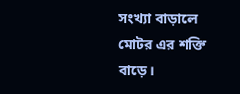সংখ্যা বাড়ালে মোটর এর শক্তি বাড়ে।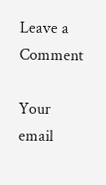Leave a Comment

Your email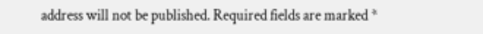address will not be published. Required fields are marked *